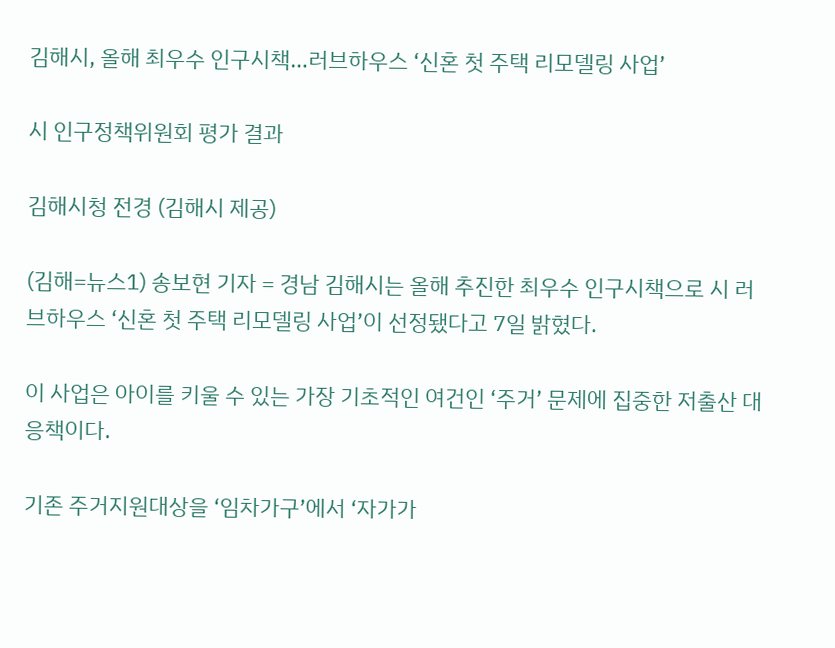김해시, 올해 최우수 인구시책…러브하우스 ‘신혼 첫 주택 리모델링 사업’

시 인구정책위원회 평가 결과

김해시청 전경 (김해시 제공)

(김해=뉴스1) 송보현 기자 = 경남 김해시는 올해 추진한 최우수 인구시책으로 시 러브하우스 ‘신혼 첫 주택 리모델링 사업’이 선정됐다고 7일 밝혔다.

이 사업은 아이를 키울 수 있는 가장 기초적인 여건인 ‘주거’ 문제에 집중한 저출산 대응책이다.

기존 주거지원대상을 ‘임차가구’에서 ‘자가가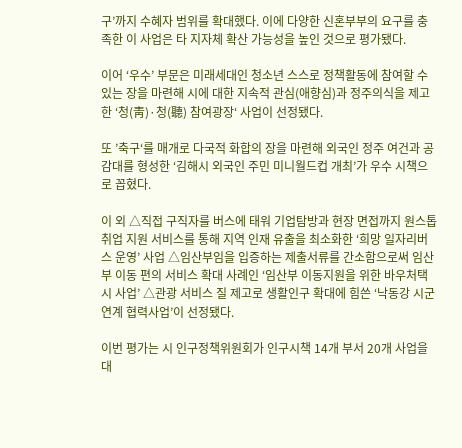구’까지 수혜자 범위를 확대했다. 이에 다양한 신혼부부의 요구를 충족한 이 사업은 타 지자체 확산 가능성을 높인 것으로 평가됐다.

이어 ‘우수’ 부문은 미래세대인 청소년 스스로 정책활동에 참여할 수 있는 장을 마련해 시에 대한 지속적 관심(애향심)과 정주의식을 제고한 ‘청(靑)·청(聽) 참여광장‘ 사업이 선정됐다.

또 ’축구‘를 매개로 다국적 화합의 장을 마련해 외국인 정주 여건과 공감대를 형성한 ‘김해시 외국인 주민 미니월드컵 개최’가 우수 시책으로 꼽혔다.

이 외 △직접 구직자를 버스에 태워 기업탐방과 현장 면접까지 원스톱 취업 지원 서비스를 통해 지역 인재 유출을 최소화한 ‘희망 일자리버스 운영’ 사업 △임산부임을 입증하는 제출서류를 간소함으로써 임산부 이동 편의 서비스 확대 사례인 ‘임산부 이동지원을 위한 바우처택시 사업’ △관광 서비스 질 제고로 생활인구 확대에 힘쓴 ‘낙동강 시군 연계 협력사업’이 선정됐다.

이번 평가는 시 인구정책위원회가 인구시책 14개 부서 20개 사업을 대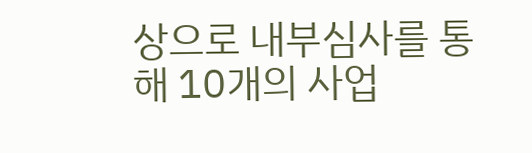상으로 내부심사를 통해 10개의 사업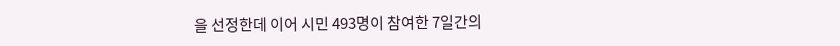을 선정한데 이어 시민 493명이 참여한 7일간의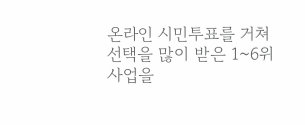온라인 시민투표를 거쳐 선택을 많이 받은 1~6위 사업을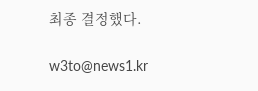최종 결정했다.

w3to@news1.kr